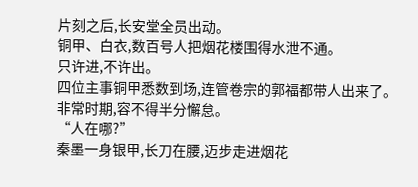片刻之后,长安堂全员出动。
铜甲、白衣,数百号人把烟花楼围得水泄不通。
只许进,不许出。
四位主事铜甲悉数到场,连管卷宗的郭福都带人出来了。
非常时期,容不得半分懈怠。
“人在哪?”
秦墨一身银甲,长刀在腰,迈步走进烟花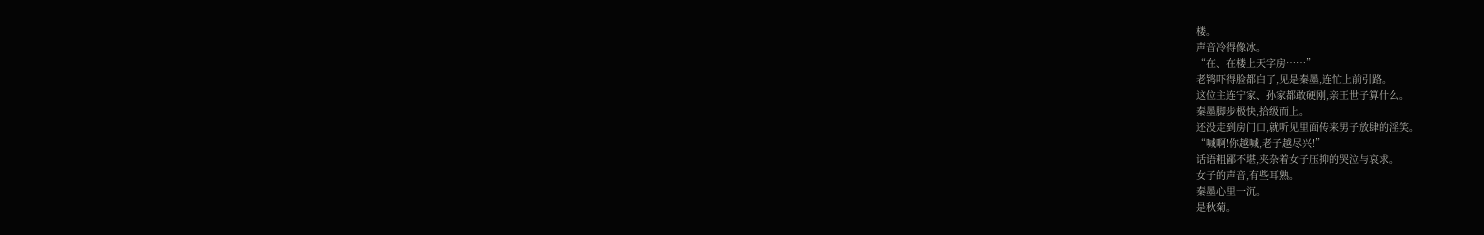楼。
声音冷得像冰。
“在、在楼上天字房……”
老鸨吓得脸都白了,见是秦墨,连忙上前引路。
这位主连宁家、孙家都敢硬刚,亲王世子算什么。
秦墨脚步极快,拾级而上。
还没走到房门口,就听见里面传来男子放肆的淫笑。
“喊啊!你越喊,老子越尽兴!”
话语粗鄙不堪,夹杂着女子压抑的哭泣与哀求。
女子的声音,有些耳熟。
秦墨心里一沉。
是秋菊。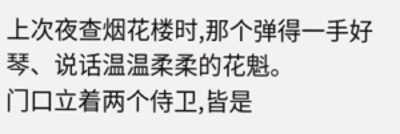上次夜查烟花楼时,那个弹得一手好琴、说话温温柔柔的花魁。
门口立着两个侍卫,皆是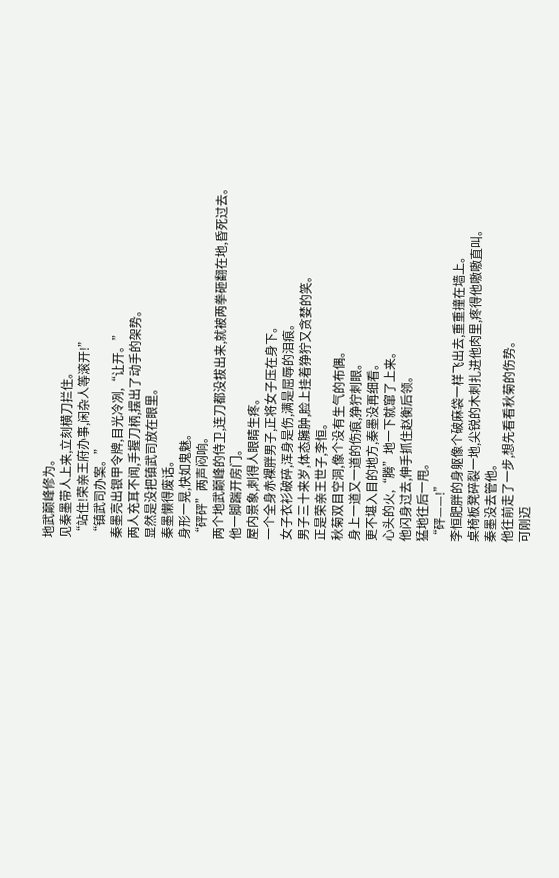地武巅峰修为。
见秦墨带人上来,立刻横刀拦住。
“站住!荣亲王府办事,闲杂人等滚开!”
“镇武司办案。”
秦墨亮出银甲令牌,目光冷冽,“让开。”
两人充耳不闻,手握刀柄,摆出了动手的架势。
显然是没把镇武司放在眼里。
秦墨懒得废话。
身形一晃,快如鬼魅。
“砰砰”两声闷响。
两个地武巅峰的侍卫,连刀都没拔出来,就被两拳砸翻在地,昏死过去。
他一脚踹开房门。
屋内景象,刺得人眼睛生疼。
一个全身赤裸胖男子,正将女子压在身下。
女子衣衫破碎,浑身是伤,满是屈辱的泪痕。
男子三十来岁,体态臃肿,脸上挂着狰狞又贪婪的笑。
正是荣亲王世子,李恒。
秋菊双目空洞,像个没有生气的布偶。
身上一道又一道的伤痕,狰狞刺眼。
更不堪入目的地方,秦墨没再细看。
心头的火,“腾”地一下就窜了上来。
他闪身过去,伸手抓住赵衡后领。
猛地往后一甩。
“砰——!”
李恒肥胖的身躯像个破麻袋一样飞出去,重重撞在墙上。
桌椅板凳碎裂一地,尖锐的木刺扎进他肉里,疼得他嗷嗷直叫。
秦墨没去管他。
他往前走了一步,想先看看秋菊的伤势。
可刚迈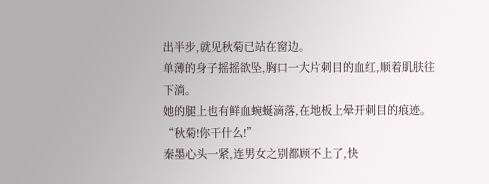出半步,就见秋菊已站在窗边。
单薄的身子摇摇欲坠,胸口一大片刺目的血红,顺着肌肤往下淌。
她的腿上也有鲜血蜿蜒滴落,在地板上晕开刺目的痕迹。
“秋菊!你干什么!”
秦墨心头一紧,连男女之别都顾不上了,快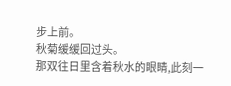步上前。
秋菊缓缓回过头。
那双往日里含着秋水的眼睛,此刻一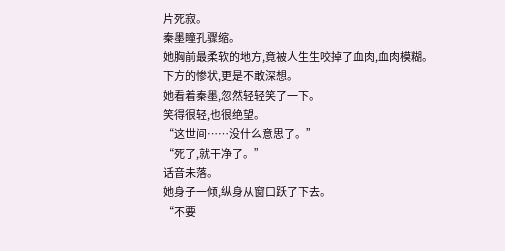片死寂。
秦墨瞳孔骤缩。
她胸前最柔软的地方,竟被人生生咬掉了血肉,血肉模糊。
下方的惨状,更是不敢深想。
她看着秦墨,忽然轻轻笑了一下。
笑得很轻,也很绝望。
“这世间……没什么意思了。”
“死了,就干净了。”
话音未落。
她身子一倾,纵身从窗口跃了下去。
“不要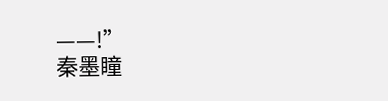——!”
秦墨瞳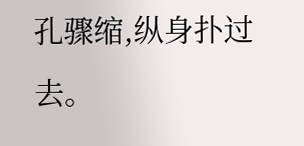孔骤缩,纵身扑过去。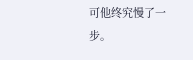可他终究慢了一步。